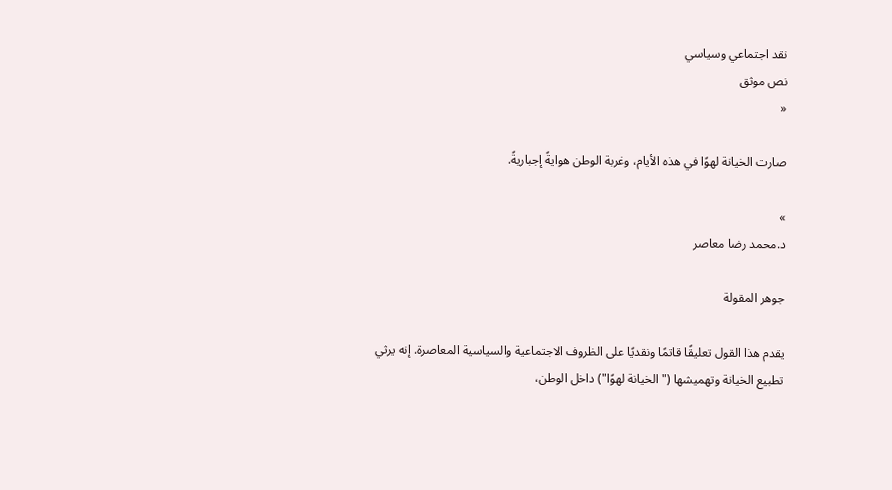نقد اجتماعي وسياسي
نص موثق
«

صارت الخيانة لهوًا في هذه الأيام، وغربة الوطن هوايةً إجباريةً.

»
د.محمد رضا معاصر

جوهر المقولة

يقدم هذا القول تعليقًا قاتمًا ونقديًا على الظروف الاجتماعية والسياسية المعاصرة. إنه يرثي تطبيع الخيانة وتهميشها ("الخيانة لهوًا") داخل الوطن،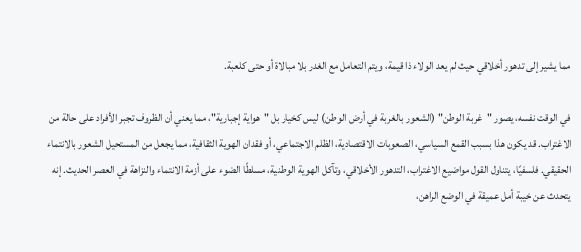مما يشير إلى تدهور أخلاقي حيث لم يعد الولاء ذا قيمة، ويتم التعامل مع الغدر بلا مبالاة أو حتى كلعبة.

في الوقت نفسه، يصور "غربة الوطن" (الشعور بالغربة في أرض الوطن) ليس كخيار بل "هواية إجبارية"، مما يعني أن الظروف تجبر الأفراد على حالة من الاغتراب. قد يكون هذا بسبب القمع السياسي، الصعوبات الاقتصادية، الظلم الاجتماعي، أو فقدان الهوية الثقافية، مما يجعل من المستحيل الشعور بالانتماء الحقيقي. فلسفيًا، يتناول القول مواضيع الاغتراب، التدهور الأخلاقي، وتآكل الهوية الوطنية، مسلطًا الضوء على أزمة الانتماء والنزاهة في العصر الحديث. إنه يتحدث عن خيبة أمل عميقة في الوضع الراهن،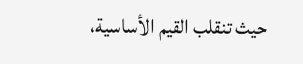حيث تنقلب القيم الأساسية،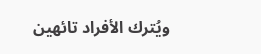ويُترك الأفراد تائهين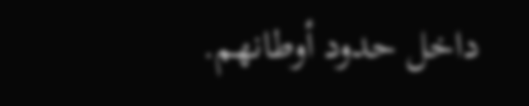داخل حدود أوطانهم.